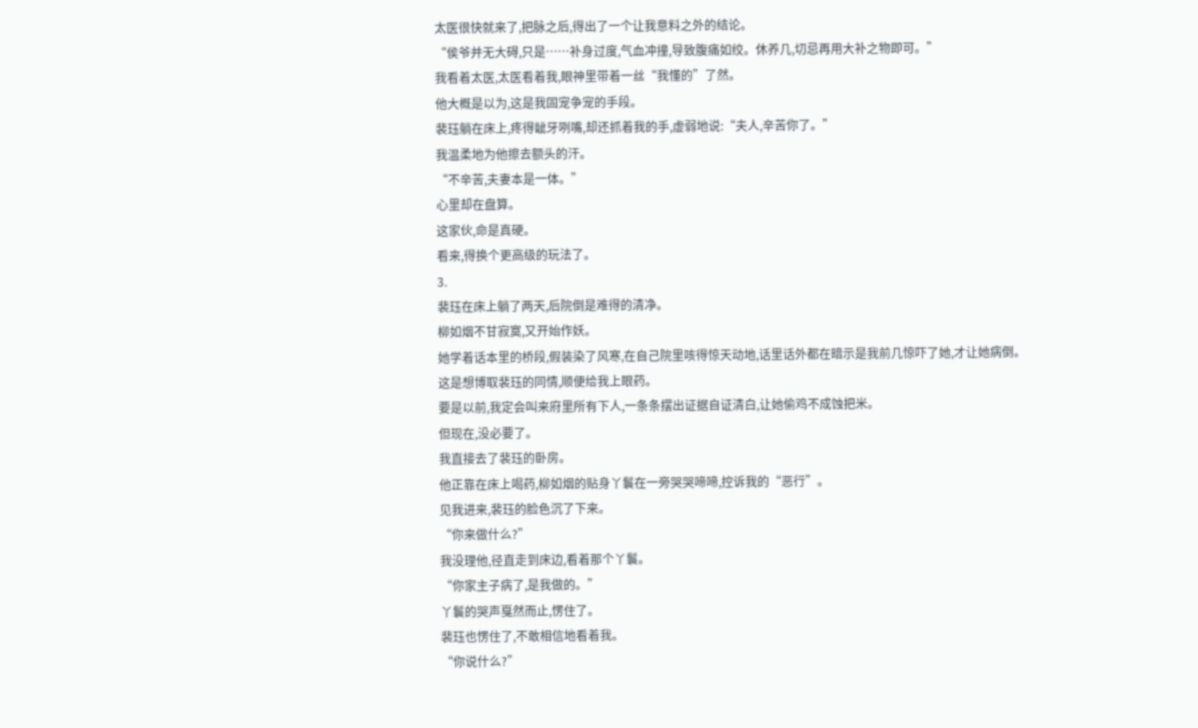太医很快就来了,把脉之后,得出了一个让我意料之外的结论。
“侯爷并无大碍,只是……补身过度,气血冲撞,导致腹痛如绞。休养几,切忌再用大补之物即可。”
我看着太医,太医看着我,眼神里带着一丝“我懂的”了然。
他大概是以为,这是我固宠争宠的手段。
裴珏躺在床上,疼得龇牙咧嘴,却还抓着我的手,虚弱地说:“夫人,辛苦你了。”
我温柔地为他擦去额头的汗。
“不辛苦,夫妻本是一体。”
心里却在盘算。
这家伙,命是真硬。
看来,得换个更高级的玩法了。
3.
裴珏在床上躺了两天,后院倒是难得的清净。
柳如烟不甘寂寞,又开始作妖。
她学着话本里的桥段,假装染了风寒,在自己院里咳得惊天动地,话里话外都在暗示是我前几惊吓了她,才让她病倒。
这是想博取裴珏的同情,顺便给我上眼药。
要是以前,我定会叫来府里所有下人,一条条摆出证据自证清白,让她偷鸡不成蚀把米。
但现在,没必要了。
我直接去了裴珏的卧房。
他正靠在床上喝药,柳如烟的贴身丫鬟在一旁哭哭啼啼,控诉我的“恶行”。
见我进来,裴珏的脸色沉了下来。
“你来做什么?”
我没理他,径直走到床边,看着那个丫鬟。
“你家主子病了,是我做的。”
丫鬟的哭声戛然而止,愣住了。
裴珏也愣住了,不敢相信地看着我。
“你说什么?”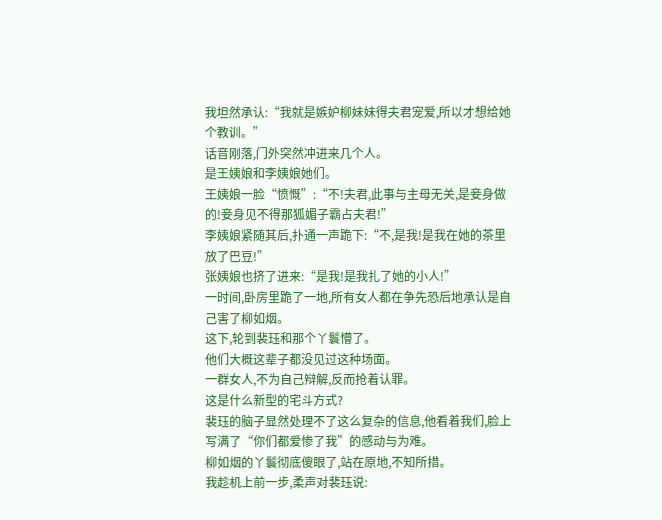我坦然承认:“我就是嫉妒柳妹妹得夫君宠爱,所以才想给她个教训。”
话音刚落,门外突然冲进来几个人。
是王姨娘和李姨娘她们。
王姨娘一脸“愤慨”:“不!夫君,此事与主母无关,是妾身做的!妾身见不得那狐媚子霸占夫君!”
李姨娘紧随其后,扑通一声跪下:“不,是我!是我在她的茶里放了巴豆!”
张姨娘也挤了进来:“是我!是我扎了她的小人!”
一时间,卧房里跪了一地,所有女人都在争先恐后地承认是自己害了柳如烟。
这下,轮到裴珏和那个丫鬟懵了。
他们大概这辈子都没见过这种场面。
一群女人,不为自己辩解,反而抢着认罪。
这是什么新型的宅斗方式?
裴珏的脑子显然处理不了这么复杂的信息,他看着我们,脸上写满了“你们都爱惨了我”的感动与为难。
柳如烟的丫鬟彻底傻眼了,站在原地,不知所措。
我趁机上前一步,柔声对裴珏说: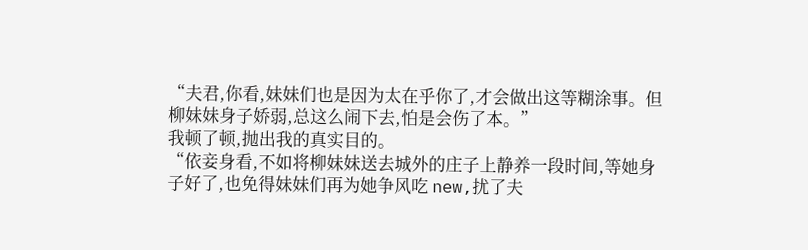“夫君,你看,妹妹们也是因为太在乎你了,才会做出这等糊涂事。但柳妹妹身子娇弱,总这么闹下去,怕是会伤了本。”
我顿了顿,抛出我的真实目的。
“依妾身看,不如将柳妹妹送去城外的庄子上静养一段时间,等她身子好了,也免得妹妹们再为她争风吃 new,扰了夫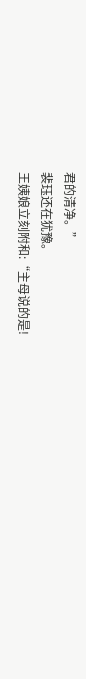君的清净。”
裴珏还在犹豫。
王姨娘立刻附和:“主母说的是!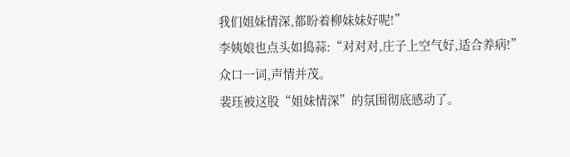我们姐妹情深,都盼着柳妹妹好呢!”
李姨娘也点头如捣蒜:“对对对,庄子上空气好,适合养病!”
众口一词,声情并茂。
裴珏被这股“姐妹情深”的氛围彻底感动了。